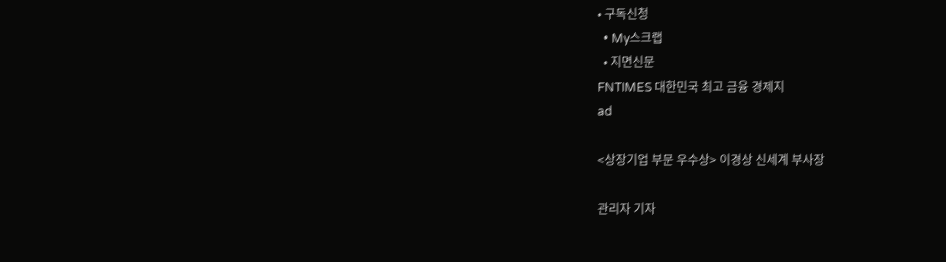• 구독신청
  • My스크랩
  • 지면신문
FNTIMES 대한민국 최고 금융 경제지
ad

<상장기업 부문 우수상> 이경상 신세계 부사장

관리자 기자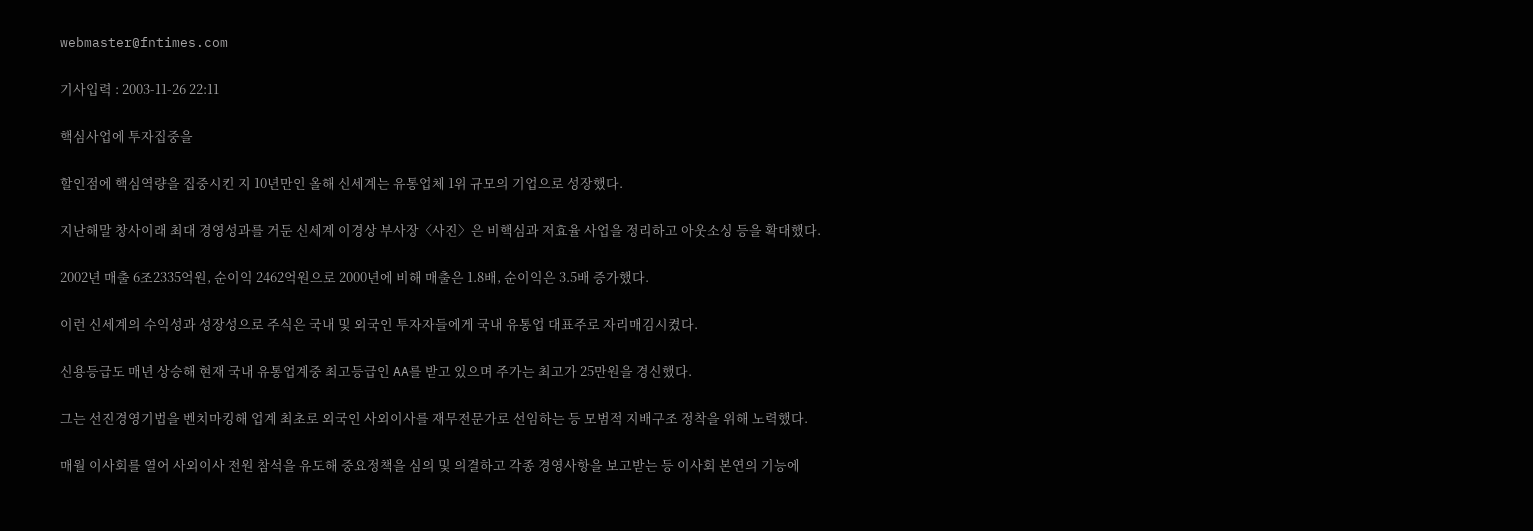webmaster@fntimes.com

기사입력 : 2003-11-26 22:11

핵심사업에 투자집중을

할인점에 핵심역량을 집중시킨 지 10년만인 올해 신세계는 유통업체 1위 규모의 기업으로 성장했다.

지난해말 창사이래 최대 경영성과를 거둔 신세계 이경상 부사장〈사진〉은 비핵심과 저효율 사업을 정리하고 아웃소싱 등을 확대했다.

2002년 매출 6조2335억원, 순이익 2462억원으로 2000년에 비해 매출은 1.8배, 순이익은 3.5배 증가했다.

이런 신세계의 수익성과 성장성으로 주식은 국내 및 외국인 투자자들에게 국내 유통업 대표주로 자리매김시켰다.

신용등급도 매년 상승해 현재 국내 유통업계중 최고등급인 AA를 받고 있으며 주가는 최고가 25만원을 경신했다.

그는 선진경영기법을 벤치마킹해 업계 최초로 외국인 사외이사를 재무전문가로 선임하는 등 모범적 지배구조 정착을 위해 노력했다.

매월 이사회를 열어 사외이사 전원 참석을 유도해 중요정책을 심의 및 의결하고 각종 경영사항을 보고받는 등 이사회 본연의 기능에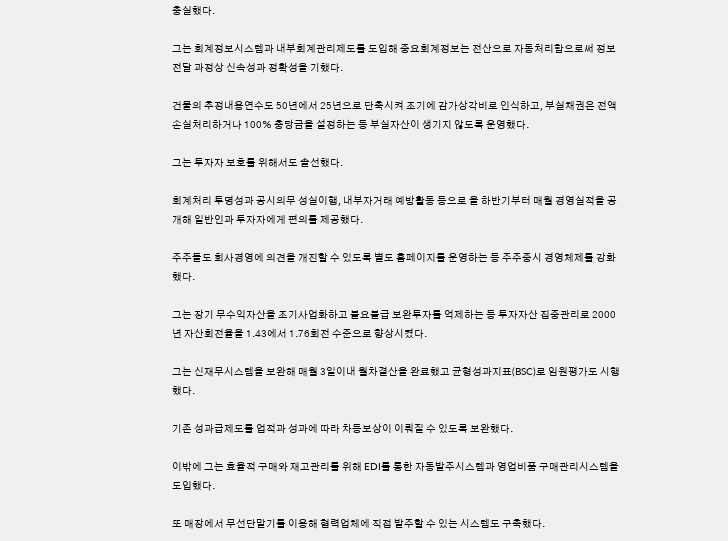충실했다.

그는 회계정보시스템과 내부회계관리제도를 도입해 중요회계정보는 전산으로 자동처리함으로써 정보전달 과정상 신속성과 정확성을 기했다.

건물의 추정내용연수도 50년에서 25년으로 단축시켜 조기에 감가상각비로 인식하고, 부실채권은 전액 손실처리하거나 100% 충당금을 설정하는 등 부실자산이 생기지 않도록 운영했다.

그는 투자자 보호를 위해서도 솔선했다.

회계처리 투명성과 공시의무 성실이행, 내부자거래 예방활동 등으로 올 하반기부터 매월 경영실적을 공개해 일반인과 투자자에게 편의를 제공했다.

주주들도 회사경영에 의견을 개진할 수 있도록 별도 홈페이지를 운영하는 등 주주중시 경영체제를 강화했다.

그는 장기 무수익자산을 조기사업화하고 불요불급 보완투자를 억제하는 등 투자자산 집중관리로 2000년 자산회전율을 1.43에서 1.76회전 수준으로 향상시켰다.

그는 신재무시스템을 보완해 매월 3일이내 월차결산을 완료했고 균형성과지표(BSC)로 임원평가도 시행했다.

기존 성과급제도를 업적과 성과에 따라 차등보상이 이뤄질 수 있도록 보완했다.

이밖에 그는 효율적 구매와 재고관리를 위해 EDI를 통한 자동발주시스템과 영업비품 구매관리시스템을 도입했다.

또 매장에서 무선단말기를 이용해 협력업체에 직접 발주할 수 있는 시스템도 구축했다.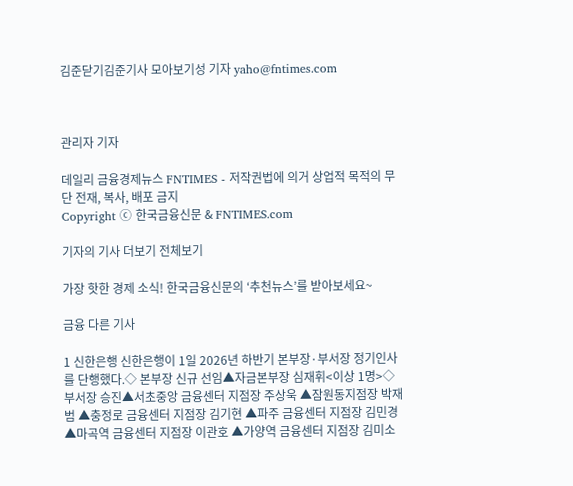김준닫기김준기사 모아보기성 기자 yaho@fntimes.com



관리자 기자

데일리 금융경제뉴스 FNTIMES - 저작권법에 의거 상업적 목적의 무단 전재, 복사, 배포 금지
Copyright ⓒ 한국금융신문 & FNTIMES.com

기자의 기사 더보기 전체보기

가장 핫한 경제 소식! 한국금융신문의 ‘추천뉴스’를 받아보세요~

금융 다른 기사

1 신한은행 신한은행이 1일 2026년 하반기 본부장·부서장 정기인사를 단행했다.◇ 본부장 신규 선임▲자금본부장 심재휘<이상 1명>◇ 부서장 승진▲서초중앙 금융센터 지점장 주상욱 ▲잠원동지점장 박재범 ▲충정로 금융센터 지점장 김기현 ▲파주 금융센터 지점장 김민경 ▲마곡역 금융센터 지점장 이관호 ▲가양역 금융센터 지점장 김미소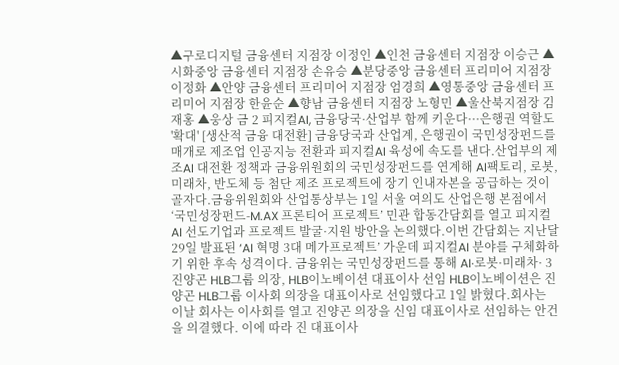▲구로디지털 금융센터 지점장 이정인 ▲인천 금융센터 지점장 이승근 ▲시화중앙 금융센터 지점장 손유승 ▲분당중앙 금융센터 프리미어 지점장 이정화 ▲안양 금융센터 프리미어 지점장 엄경희 ▲영통중앙 금융센터 프리미어 지점장 한윤순 ▲향남 금융센터 지점장 노형민 ▲울산북지점장 김재홍 ▲웅상 금 2 피지컬AI, 금융당국·산업부 함께 키운다···은행권 역할도 '확대' [생산적 금융 대전환] 금융당국과 산업계, 은행권이 국민성장펀드를 매개로 제조업 인공지능 전환과 피지컬AI 육성에 속도를 낸다.산업부의 제조AI 대전환 정책과 금융위원회의 국민성장펀드를 연계해 AI팩토리, 로봇, 미래차, 반도체 등 첨단 제조 프로젝트에 장기 인내자본을 공급하는 것이 골자다.금융위원회와 산업통상부는 1일 서울 여의도 산업은행 본점에서 ‘국민성장펀드-M.AX 프론티어 프로젝트’ 민관 합동간담회를 열고 피지컬AI 선도기업과 프로젝트 발굴·지원 방안을 논의했다.이번 간담회는 지난달 29일 발표된 ‘AI 혁명 3대 메가프로젝트’ 가운데 피지컬AI 분야를 구체화하기 위한 후속 성격이다. 금융위는 국민성장펀드를 통해 AI·로봇·미래차· 3 진양곤 HLB그룹 의장, HLB이노베이션 대표이사 선임 HLB이노베이션은 진양곤 HLB그룹 이사회 의장을 대표이사로 선임했다고 1일 밝혔다.회사는 이날 회사는 이사회를 열고 진양곤 의장을 신임 대표이사로 선임하는 안건을 의결했다. 이에 따라 진 대표이사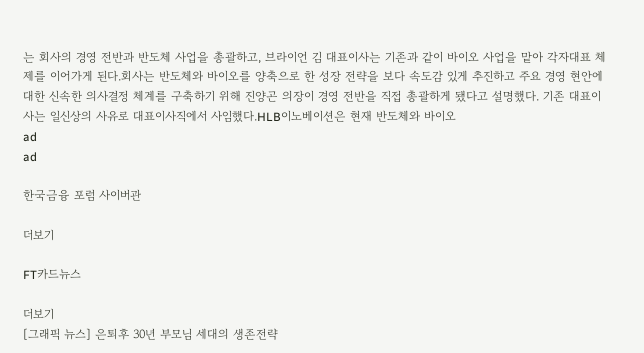는 회사의 경영 전반과 반도체 사업을 총괄하고, 브라이언 김 대표이사는 기존과 같이 바이오 사업을 맡아 각자대표 체제를 이어가게 된다.회사는 반도체와 바이오를 양축으로 한 성장 전략을 보다 속도감 있게 추진하고 주요 경영 현안에 대한 신속한 의사결정 체계를 구축하기 위해 진양곤 의장이 경영 전반을 직접 총괄하게 됐다고 설명했다. 기존 대표이사는 일신상의 사유로 대표이사직에서 사임했다.HLB이노베이션은 현재 반도체와 바이오
ad
ad

한국금융 포럼 사이버관

더보기

FT카드뉴스

더보기
[그래픽 뉴스] 은퇴후 30년 부모님 세대의 생존전략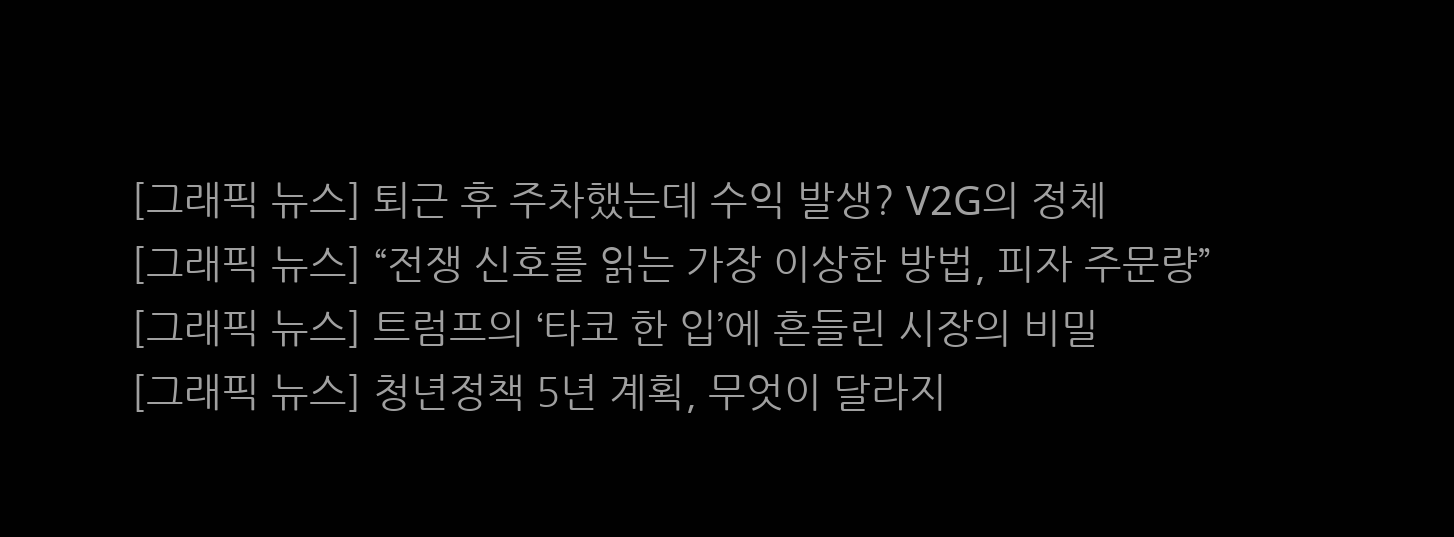[그래픽 뉴스] 퇴근 후 주차했는데 수익 발생? V2G의 정체
[그래픽 뉴스] “전쟁 신호를 읽는 가장 이상한 방법, 피자 주문량”
[그래픽 뉴스] 트럼프의 ‘타코 한 입’에 흔들린 시장의 비밀
[그래픽 뉴스] 청년정책 5년 계획, 무엇이 달라지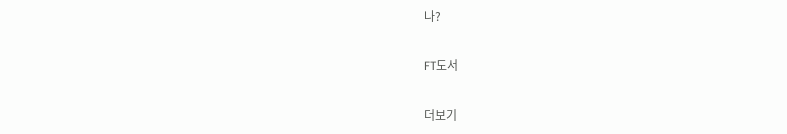나?

FT도서

더보기